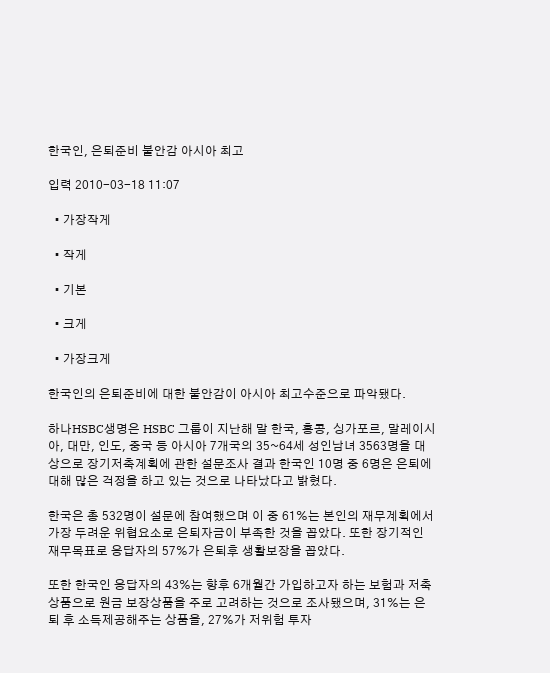한국인, 은퇴준비 불안감 아시아 최고

입력 2010-03-18 11:07

  • 가장작게

  • 작게

  • 기본

  • 크게

  • 가장크게

한국인의 은퇴준비에 대한 불안감이 아시아 최고수준으로 파악됐다.

하나HSBC생명은 HSBC 그룹이 지난해 말 한국, 홍콩, 싱가포르, 말레이시아, 대만, 인도, 중국 등 아시아 7개국의 35~64세 성인남녀 3563명을 대상으로 장기저축계획에 관한 설문조사 결과 한국인 10명 중 6명은 은퇴에 대해 많은 걱정을 하고 있는 것으로 나타났다고 밝혔다.

한국은 총 532명이 설문에 참여했으며 이 중 61%는 본인의 재무계획에서 가장 두려운 위협요소로 은퇴자금이 부족한 것을 꼽았다. 또한 장기적인 재무목표로 응답자의 57%가 은퇴후 생활보장을 꼽았다.

또한 한국인 응답자의 43%는 향후 6개월간 가입하고자 하는 보험과 저축상품으로 원금 보장상품을 주로 고려하는 것으로 조사됐으며, 31%는 은퇴 후 소득제공해주는 상품을, 27%가 저위험 투자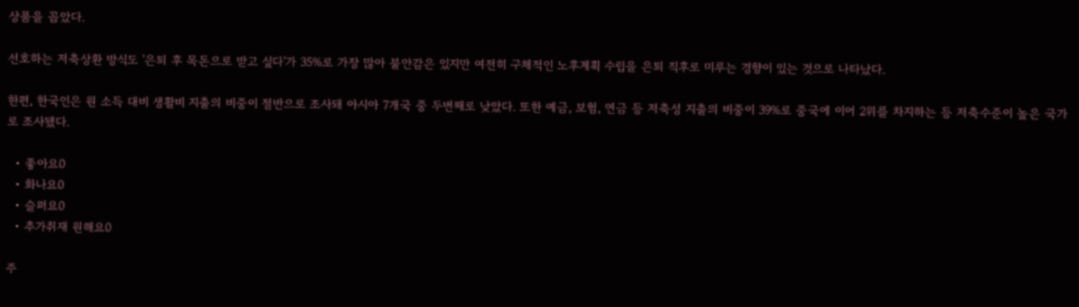상품을 꼽았다.

선호하는 저축상환 방식도 '은퇴 후 목돈으로 받고 싶다'가 35%로 가장 많아 불안감은 있지만 여전히 구체적인 노후계획 수립을 은퇴 직후로 미루는 경향이 있는 것으로 나타났다.

한편, 한국인은 원 소득 대비 생활비 지출의 비중이 절반으로 조사돼 아시아 7개국 중 두번째로 낮았다. 또한 예금, 보험, 연금 등 저축성 지출의 비중이 39%로 중국에 이어 2위를 차지하는 등 저축수준이 높은 국가로 조사됐다.

  • 좋아요0
  • 화나요0
  • 슬퍼요0
  • 추가취재 원해요0

주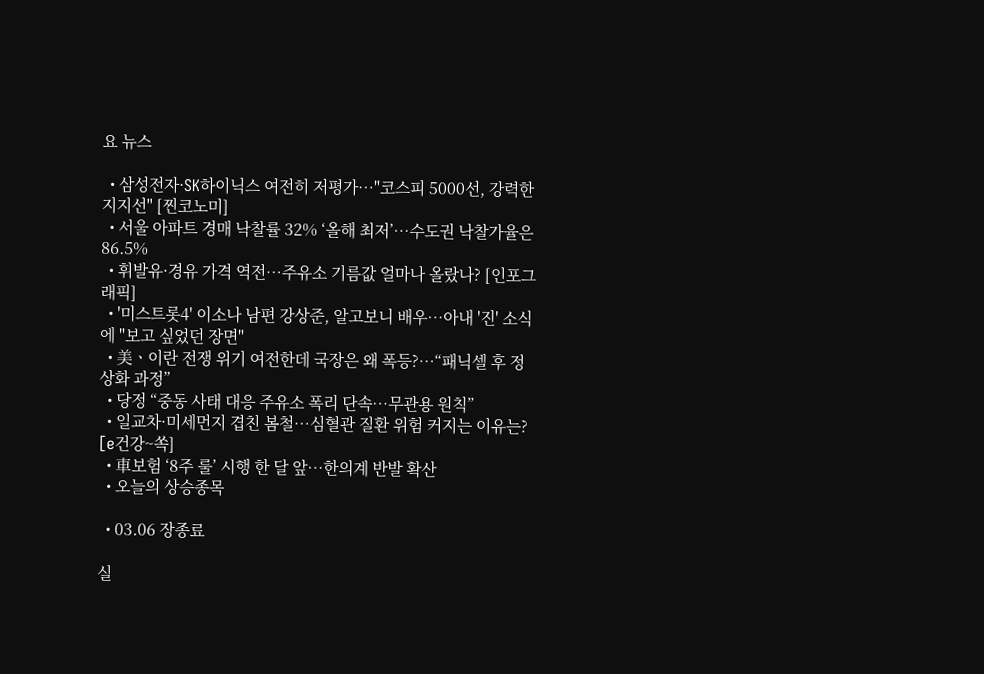요 뉴스

  • 삼성전자·SK하이닉스 여전히 저평가…"코스피 5000선, 강력한 지지선" [찐코노미]
  • 서울 아파트 경매 낙찰률 32% ‘올해 최저’⋯수도권 낙찰가율은 86.5%
  • 휘발유·경유 가격 역전…주유소 기름값 얼마나 올랐나? [인포그래픽]
  • '미스트롯4' 이소나 남편 강상준, 알고보니 배우⋯아내 '진' 소식에 "보고 싶었던 장면"
  • 美ㆍ이란 전쟁 위기 여전한데 국장은 왜 폭등?⋯“패닉셀 후 정상화 과정”
  • 당정 “중동 사태 대응 주유소 폭리 단속…무관용 원칙”
  • 일교차·미세먼지 겹친 봄철…심혈관 질환 위험 커지는 이유는? [e건강~쏙]
  • 車보험 ‘8주 룰’ 시행 한 달 앞…한의계 반발 확산
  • 오늘의 상승종목

  • 03.06 장종료

실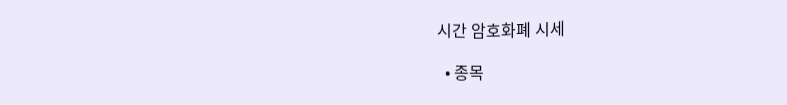시간 암호화폐 시세

  • 종목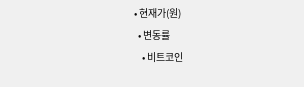• 현재가(원)
  • 변동률
    • 비트코인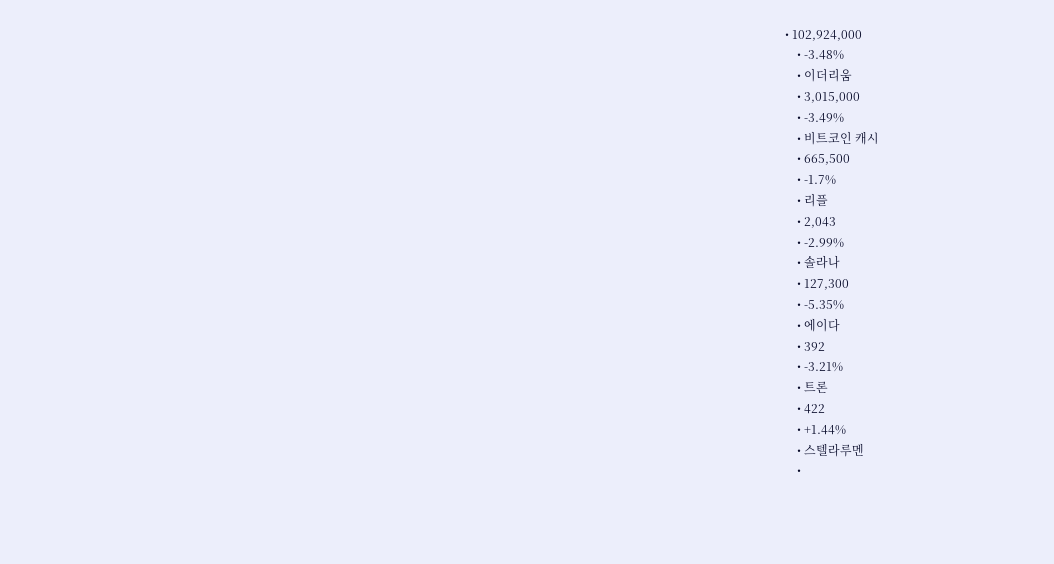• 102,924,000
    • -3.48%
    • 이더리움
    • 3,015,000
    • -3.49%
    • 비트코인 캐시
    • 665,500
    • -1.7%
    • 리플
    • 2,043
    • -2.99%
    • 솔라나
    • 127,300
    • -5.35%
    • 에이다
    • 392
    • -3.21%
    • 트론
    • 422
    • +1.44%
    • 스텔라루멘
    •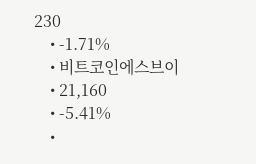230
    • -1.71%
    • 비트코인에스브이
    • 21,160
    • -5.41%
    •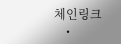체인링크
    •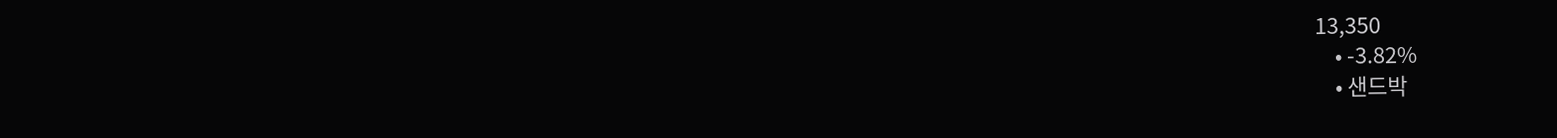13,350
    • -3.82%
    • 샌드박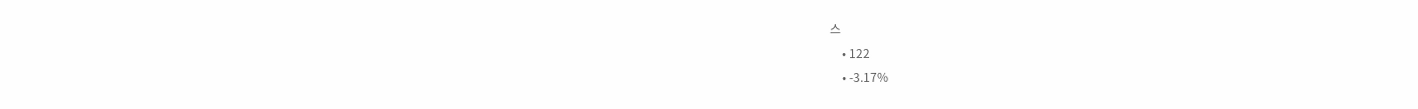스
    • 122
    • -3.17%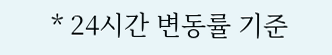* 24시간 변동률 기준